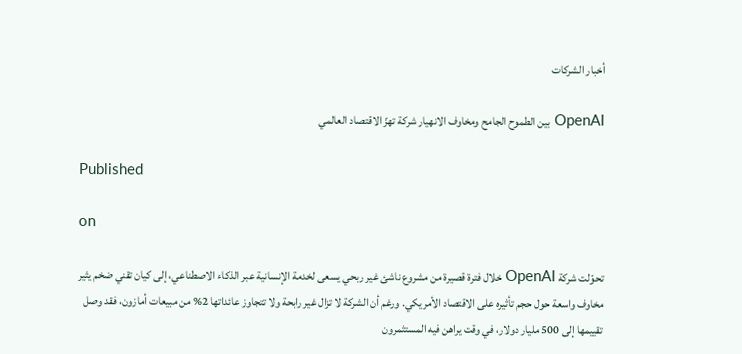أخبار الشركات

OpenAI بين الطموح الجامح ومخاوف الانهيار شركة تهزّ الاقتصاد العالمي

Published

on

تحوّلت شركة OpenAI خلال فترة قصيرة من مشروع ناشئ غير ربحي يسعى لخدمة الإنسانية عبر الذكاء الاصطناعي، إلى كيان تقني ضخم يثير مخاوف واسعة حول حجم تأثيره على الاقتصاد الأمريكي. ورغم أن الشركة لا تزال غير رابحة ولا تتجاوز عائداتها 2% من مبيعات أمازون، فقد وصل تقييمها إلى 500 مليار دولار، في وقت يراهن فيه المستثمرون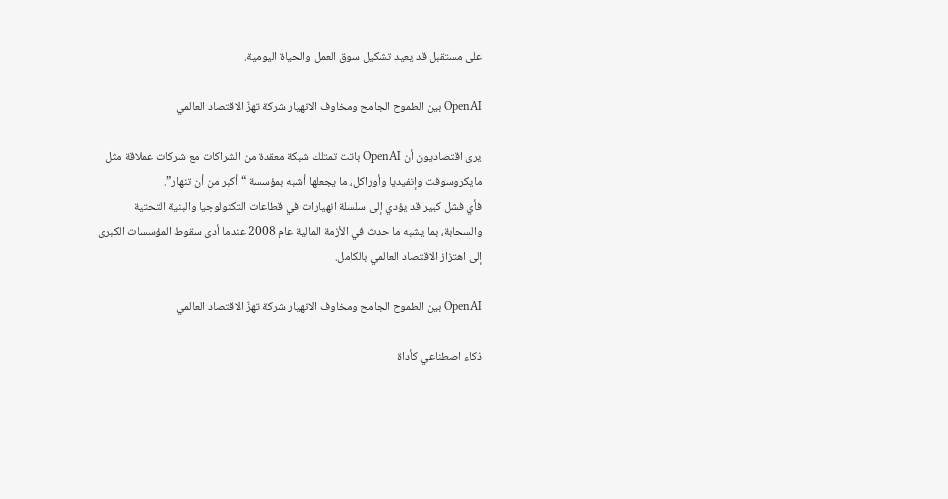على مستقبل قد يعيد تشكيل سوق العمل والحياة اليومية.

OpenAI بين الطموح الجامح ومخاوف الانهيار شركة تهزّ الاقتصاد العالمي

يرى اقتصاديون أن OpenAI باتت تمتلك شبكة معقدة من الشراكات مع شركات عملاقة مثل مايكروسوفت وإنفيديا وأوراكل، ما يجعلها أشبه بمؤسسة “أكبر من أن تنهار”.
فأي فشل كبير قد يؤدي إلى سلسلة انهيارات في قطاعات التكنولوجيا والبنية التحتية والسحابة، بما يشبه ما حدث في الأزمة المالية عام 2008 عندما أدى سقوط المؤسسات الكبرى إلى اهتزاز الاقتصاد العالمي بالكامل.

OpenAI بين الطموح الجامح ومخاوف الانهيار شركة تهزّ الاقتصاد العالمي

ذكاء اصطناعي كأداة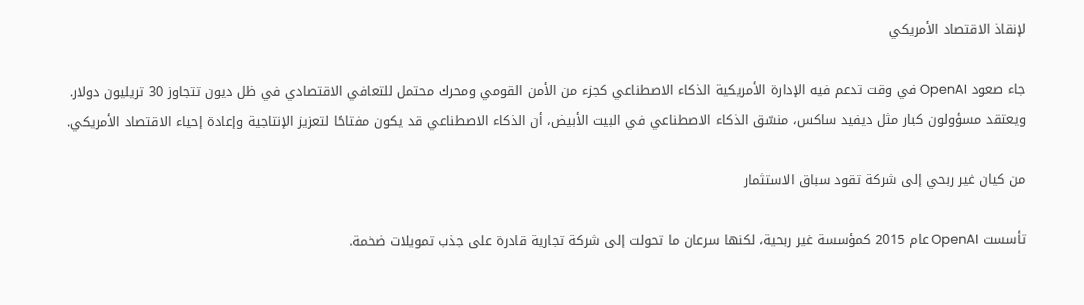لإنقاذ الاقتصاد الأمريكي

جاء صعود OpenAI في وقت تدعم فيه الإدارة الأمريكية الذكاء الاصطناعي كجزء من الأمن القومي ومحرك محتمل للتعافي الاقتصادي في ظل ديون تتجاوز 30 تريليون دولار.
ويعتقد مسؤولون كبار مثل ديفيد ساكس، منسّق الذكاء الاصطناعي في البيت الأبيض، أن الذكاء الاصطناعي قد يكون مفتاحًا لتعزيز الإنتاجية وإعادة إحياء الاقتصاد الأمريكي.

من كيان غير ربحي إلى شركة تقود سباق الاستثمار

تأسست OpenAI عام 2015 كمؤسسة غير ربحية، لكنها سرعان ما تحولت إلى شركة تجارية قادرة على جذب تمويلات ضخمة.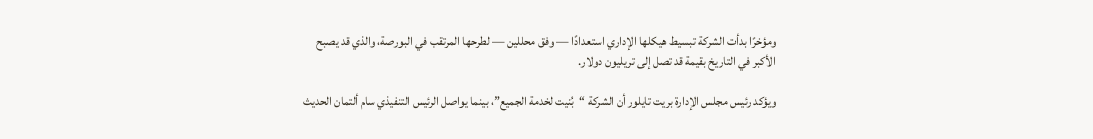ومؤخرًا بدأت الشركة تبسيط هيكلها الإداري استعدادًا — وفق محللين — لطرحها المرتقب في البورصة، والذي قد يصبح الأكبر في التاريخ بقيمة قد تصل إلى تريليون دولار.

ويؤكد رئيس مجلس الإدارة بريت تايلور أن الشركة “بُنيت لخدمة الجميع”، بينما يواصل الرئيس التنفيذي سام ألتمان الحديث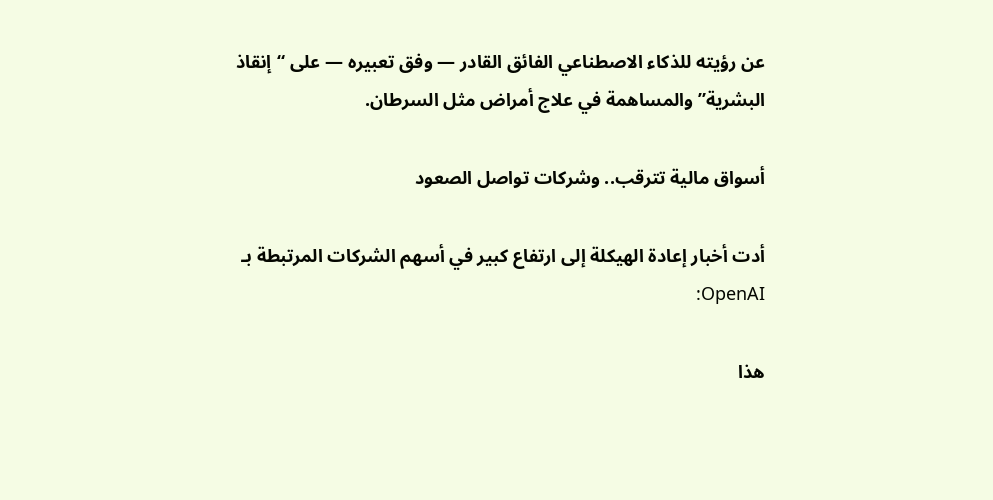عن رؤيته للذكاء الاصطناعي الفائق القادر — وفق تعبيره — على “إنقاذ البشرية” والمساهمة في علاج أمراض مثل السرطان.

أسواق مالية تترقب.. وشركات تواصل الصعود

أدت أخبار إعادة الهيكلة إلى ارتفاع كبير في أسهم الشركات المرتبطة بـ OpenAI:

هذا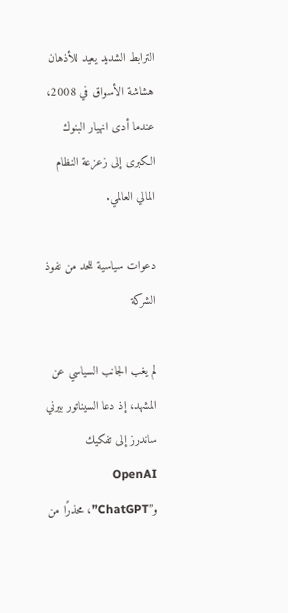الترابط الشديد يعيد للأذهان هشاشة الأسواق في 2008، عندما أدى انهيار البنوك الكبرى إلى زعزعة النظام المالي العالمي.

دعوات سياسية للحد من نفوذ الشركة

لم يغب الجانب السياسي عن المشهد، إذ دعا السيناتور بيرني ساندرز إلى تفكيك OpenAI و”ChatGPT”، محذرًا من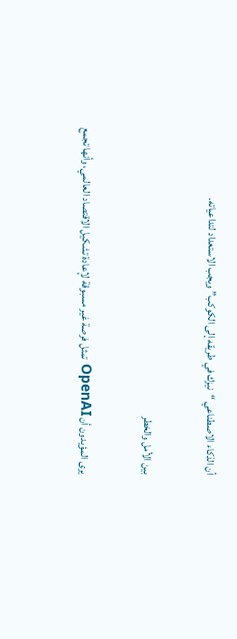أن الذكاء الاصطناعي “نيزك في طريقه إلى الكوكب” ويجب الاستعداد لتداعياته.

بين الأمل والخطر

يرى المؤيدون أن OpenAI تمثل فرصة غير مسبوقة لإعادة تشكيل الاقتصاد العالمي، وأنها تجمع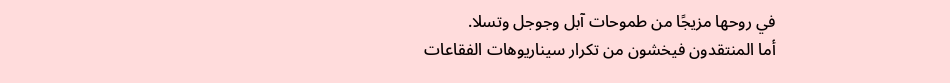في روحها مزيجًا من طموحات آبل وجوجل وتسلا.
أما المنتقدون فيخشون من تكرار سيناريوهات الفقاعات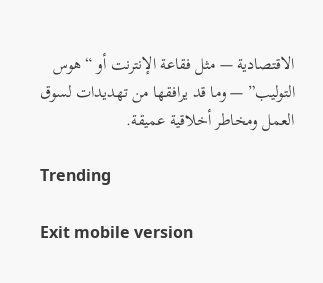الاقتصادية — مثل فقاعة الإنترنت أو “هوس التوليب” — وما قد يرافقها من تهديدات لسوق العمل ومخاطر أخلاقية عميقة.

Trending

Exit mobile version